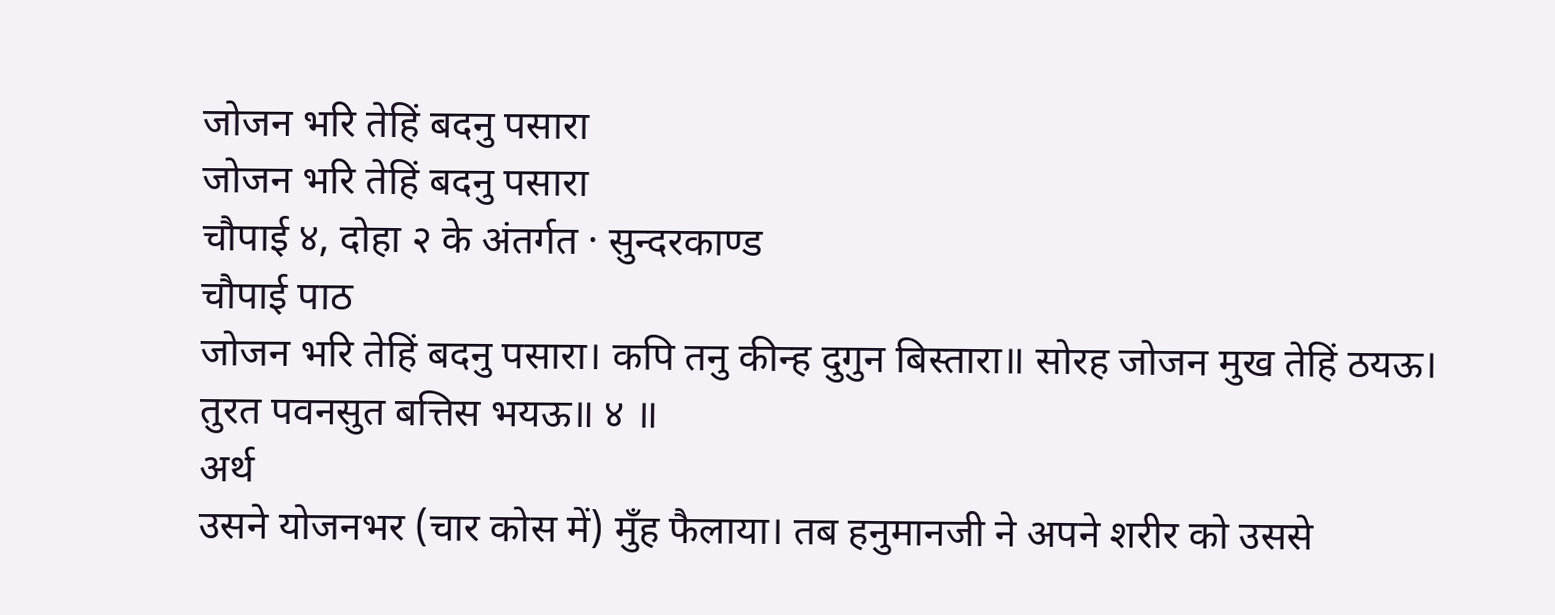जोजन भरि तेहिं बदनु पसारा
जोजन भरि तेहिं बदनु पसारा
चौपाई ४, दोहा २ के अंतर्गत · सुन्दरकाण्ड
चौपाई पाठ
जोजन भरि तेहिं बदनु पसारा। कपि तनु कीन्ह दुगुन बिस्तारा॥ सोरह जोजन मुख तेहिं ठयऊ। तुरत पवनसुत बत्तिस भयऊ॥ ४ ॥
अर्थ
उसने योजनभर (चार कोस में) मुँह फैलाया। तब हनुमानजी ने अपने शरीर को उससे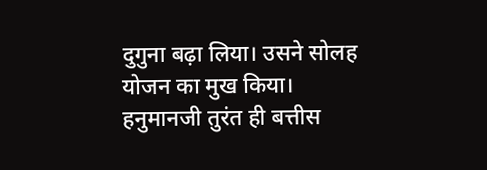दुगुना बढ़ा लिया। उसने सोलह योजन का मुख किया। हनुमानजी तुरंत ही बत्तीस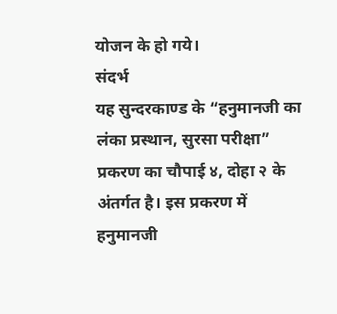योजन के हो गये।
संदर्भ
यह सुन्दरकाण्ड के “हनुमानजी का लंका प्रस्थान, सुरसा परीक्षा” प्रकरण का चौपाई ४, दोहा २ के अंतर्गत है। इस प्रकरण में हनुमानजी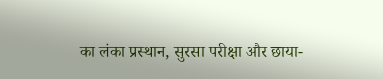का लंका प्रस्थान, सुरसा परीक्षा और छाया-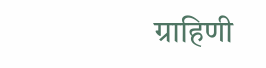ग्राहिणी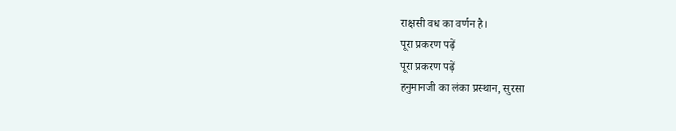राक्षसी वध का वर्णन है।
पूरा प्रकरण पढ़ें
पूरा प्रकरण पढ़ें
हनुमानजी का लंका प्रस्थान, सुरसा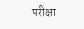परीक्षा